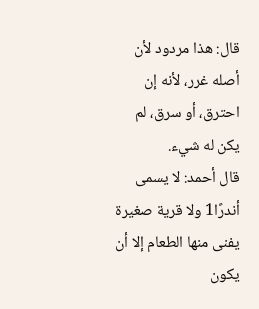قال: هذا مردود لأن أصله غرر، لأنه إن احترق، أو سرق، لم يكن له شيء.
قال أحمد: لا يسمى أندرًا1 ولا قرية صغيرة يفنى منها الطعام إلا أن يكون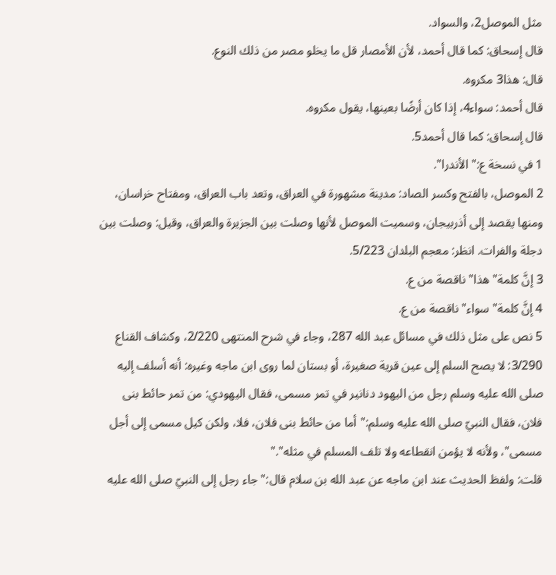مثل الموصل2، والسواد.
قال إسحاق: كما قال أحمد، لأن الأمصار قل ما يخلو مصر من ذلك النوع.
قال: هذا3 مكروه.
قال أحمد: سواء4، إذا كان أرضًا بعينها، يقول مكروه.
قال إسحاق: كما قال أحمد5.
1 في نسخة ع:"الأندرا".
2 الموصل، بالفتح وكسر الصاد: مدينة مشهورة في العراق، وتعد باب العراق، ومفتاح خراسان، ومنها يقصد إلى أذربيجان، وسميت الموصل لأنها وصلت بين الجزيرة والعراق، وقيل: وصلت بين دجلة والفرات. انظر: معجم البلدان 5/223.
3 إنَّ كلمة"هذا"ناقصة من ع.
4 إنَّ كلمة"سواء"ناقصة من ع.
5 نص على مثل ذلك في مسائل عبد الله 287، وجاء في شرح المنتهى 2/220، وكشاف القناع 3/290: لا يصح السلم إلى عين قرية صغيرة، أو بستان لما روى ابن ماجه وغيره: أنه أسلف إليه صلى الله عليه وسلم رجل من اليهود دنانير في تمر مسمى، فقال اليهودي: من تمر حائط بنى فلان، فقال النبيّ صلى الله عليه وسلم:"أما من حائط بنى فلان، فلا، ولكن كيل مسمى إلى أجل مسمى"، ولأنه لا يؤمن انقطاعه ولا تلف المسلم في مثله"."
قلت: ولفظ الحديث عند ابن ماجه عن عبد الله بن سلام قال:"جاء رجل إلى النبيّ صلى الله عليه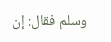وسلم فقال: إن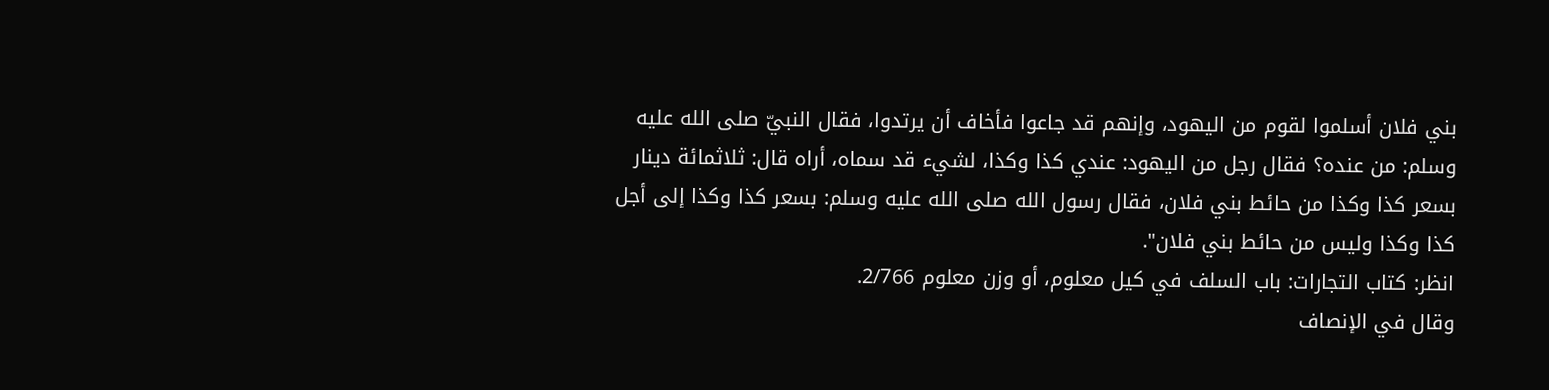بني فلان أسلموا لقوم من اليهود، وإنهم قد جاعوا فأخاف أن يرتدوا، فقال النبيّ صلى الله عليه وسلم: من عنده؟ فقال رجل من اليهود: عندي كذا وكذا، لشيء قد سماه، أراه قال: ثلاثمائة دينار بسعر كذا وكذا من حائط بني فلان، فقال رسول الله صلى الله عليه وسلم: بسعر كذا وكذا إلى أجل كذا وكذا وليس من حائط بني فلان".
انظر: كتاب التجارات: باب السلف في كيل معلوم، أو وزن معلوم 2/766.
وقال في الإنصاف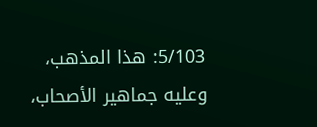5/103: هذا المذهب، وعليه جماهير الأصحاب،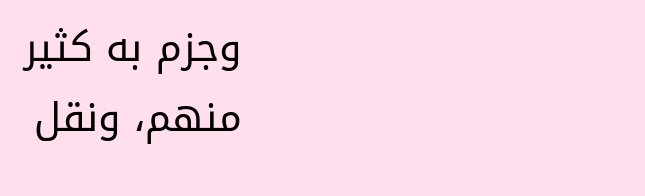وجزم به كثير
منهم، ونقل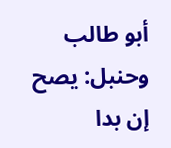أبو طالب وحنبل: يصح إن بدا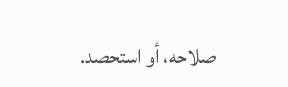صلاحه، أو استحصد.